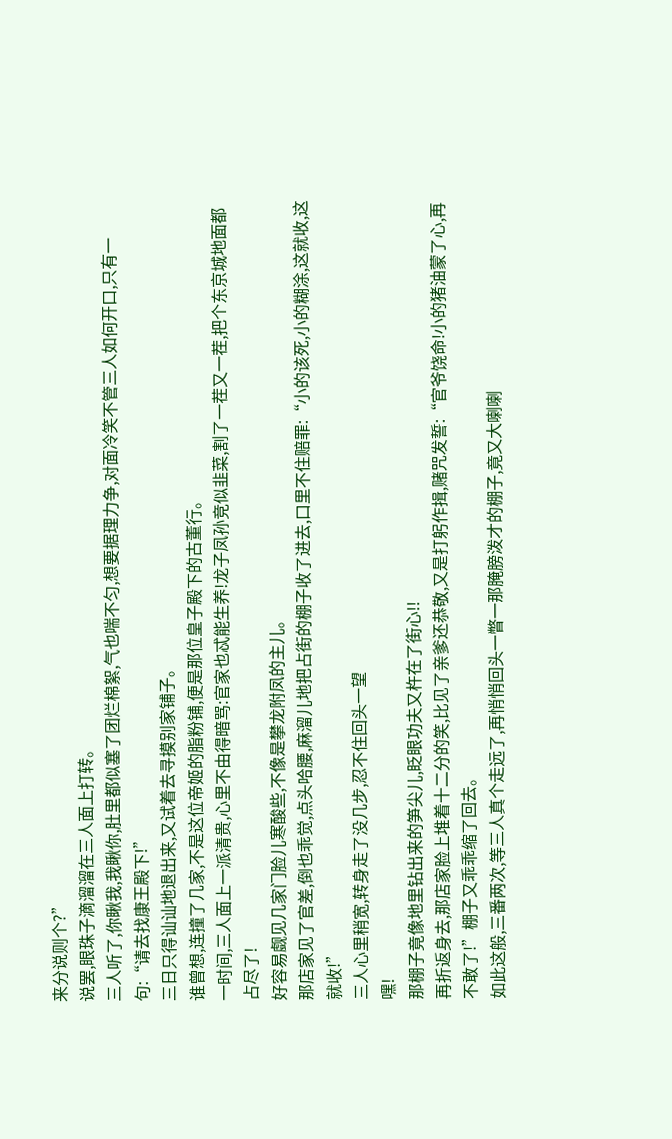来分说则个?”
说罢,眼珠子滴溜溜在三人面上打转。
三人听了,你瞅我,我瞅你,肚里都似塞了团烂棉絮,气也喘不匀,想要据理力争,对面冷笑不管三人如何开口,只有一句:“请去找康王殿下!”
三日只得讪讪地退出来,又试着去寻摸别家铺子。
谁曾想,连撞了几家,不是这位帝姬的脂粉铺,便是那位皇子殿下的古董行。
一时间,三人面上一派清贵,心里不由得暗骂:官家也忒能生养!龙子凤孙竞似韭菜,割了一茬又一茬,把个东京城地面都占尽了!
好容易觑见几家门脸儿寒酸些,不像是攀龙附凤的主儿。
那店家见了官差,倒也乖觉,点头哈腰,麻溜儿地把占街的棚子收了进去,口里不住赔罪:“小的该死,小的糊涂,这就收,这就收!”
三人心里稍宽,转身走了没几步,忍不住回头一望
嘿!
那棚子竟像地里钻出来的笋尖儿,眨眼功夫又杵在了街心!!
再折返身去,那店家脸上堆着十二分的笑,比见了亲爹还恭敬,又是打躬作揖,赌咒发誓:“官爷饶命!小的猪油蒙了心,再不敢了!”棚子又乖乖缩了回去。
如此这般,三番两次,等三人真个走远了,再悄悄回头一瞥一那腌膀泼才的棚子,竟又大喇喇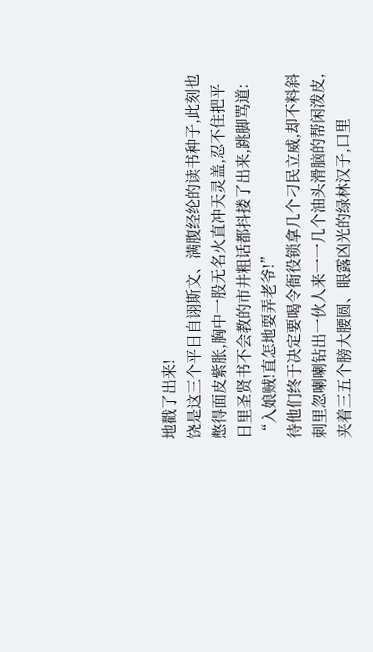地戳了出来!
饶是这三个平日自诩斯文、满腹经纶的读书种子,此刻也憋得面皮紫胀,胸中一股无名火直冲天灵盖,忍不住把平日里圣贤书不会教的市井粗话都抖搂了出来,跳脚骂道:
“入娘贼!直怎地耍弄老爷!”
待他们终于决定要喝令衙役锁拿几个刁民立威,却不料斜刺里忽喇喇钻出一伙人来一一几个油头滑脑的帮闲泼皮,夹着三五个膀大腰圆、眼露凶光的绿林汉子,口里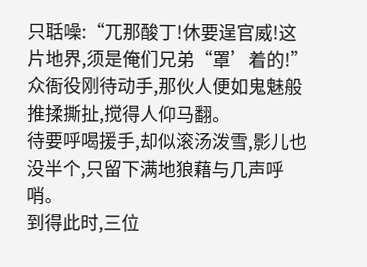只聒噪:“兀那酸丁!休要逞官威!这片地界,须是俺们兄弟“罩’着的!”
众衙役刚待动手,那伙人便如鬼魅般推揉撕扯,搅得人仰马翻。
待要呼喝援手,却似滚汤泼雪,影儿也没半个,只留下满地狼藉与几声呼哨。
到得此时,三位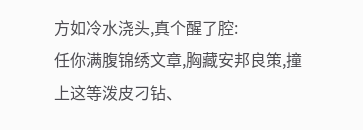方如冷水浇头,真个醒了腔:
任你满腹锦绣文章,胸藏安邦良策,撞上这等泼皮刁钻、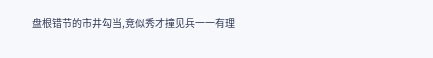盘根错节的市井勾当,竞似秀才撞见兵一一有理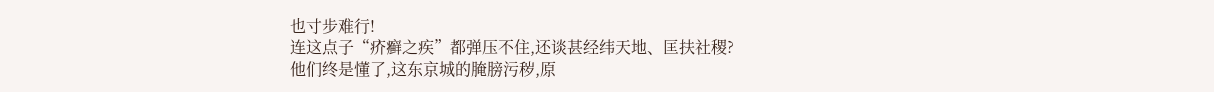也寸步难行!
连这点子“疥癣之疾”都弹压不住,还谈甚经纬天地、匡扶社稷?
他们终是懂了,这东京城的腌膀污秽,原